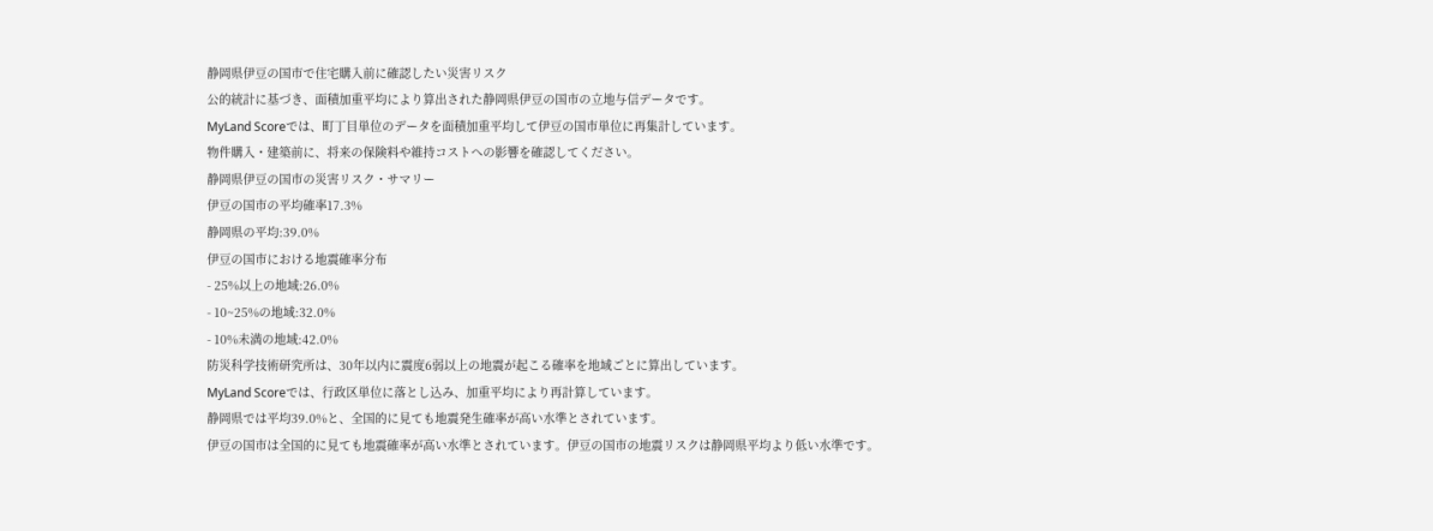静岡県伊豆の国市で住宅購入前に確認したい災害リスク
公的統計に基づき、面積加重平均により算出された静岡県伊豆の国市の立地与信データです。
MyLand Scoreでは、町丁目単位のデータを面積加重平均して伊豆の国市単位に再集計しています。
物件購入・建築前に、将来の保険料や維持コストへの影響を確認してください。
静岡県伊豆の国市の災害リスク・サマリー
伊豆の国市の平均確率17.3%
静岡県の平均:39.0%
伊豆の国市における地震確率分布
- 25%以上の地域:26.0%
- 10~25%の地域:32.0%
- 10%未満の地域:42.0%
防災科学技術研究所は、30年以内に震度6弱以上の地震が起こる確率を地域ごとに算出しています。
MyLand Scoreでは、行政区単位に落とし込み、加重平均により再計算しています。
静岡県では平均39.0%と、全国的に見ても地震発生確率が高い水準とされています。
伊豆の国市は全国的に見ても地震確率が高い水準とされています。伊豆の国市の地震リスクは静岡県平均より低い水準です。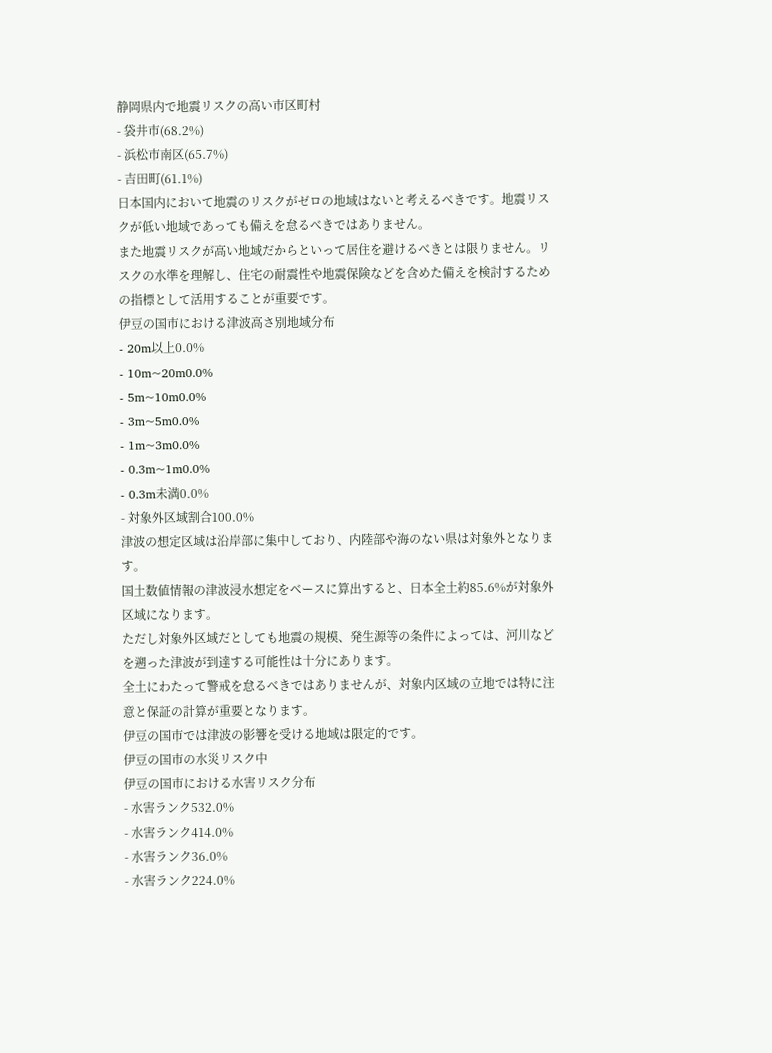静岡県内で地震リスクの高い市区町村
- 袋井市(68.2%)
- 浜松市南区(65.7%)
- 吉田町(61.1%)
日本国内において地震のリスクがゼロの地域はないと考えるべきです。地震リスクが低い地域であっても備えを怠るべきではありません。
また地震リスクが高い地域だからといって居住を避けるべきとは限りません。リスクの水準を理解し、住宅の耐震性や地震保険などを含めた備えを検討するための指標として活用することが重要です。
伊豆の国市における津波高さ別地域分布
- 20m以上0.0%
- 10m~20m0.0%
- 5m~10m0.0%
- 3m~5m0.0%
- 1m~3m0.0%
- 0.3m~1m0.0%
- 0.3m未満0.0%
- 対象外区域割合100.0%
津波の想定区域は沿岸部に集中しており、内陸部や海のない県は対象外となります。
国土数値情報の津波浸水想定をベースに算出すると、日本全土約85.6%が対象外区域になります。
ただし対象外区域だとしても地震の規模、発生源等の条件によっては、河川などを遡った津波が到達する可能性は十分にあります。
全土にわたって警戒を怠るべきではありませんが、対象内区域の立地では特に注意と保証の計算が重要となります。
伊豆の国市では津波の影響を受ける地域は限定的です。
伊豆の国市の水災リスク中
伊豆の国市における水害リスク分布
- 水害ランク532.0%
- 水害ランク414.0%
- 水害ランク36.0%
- 水害ランク224.0%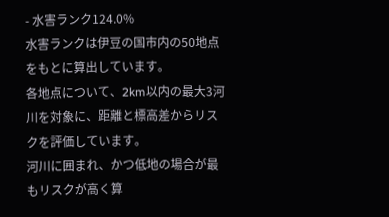- 水害ランク124.0%
水害ランクは伊豆の国市内の50地点をもとに算出しています。
各地点について、2km以内の最大3河川を対象に、距離と標高差からリスクを評価しています。
河川に囲まれ、かつ低地の場合が最もリスクが高く算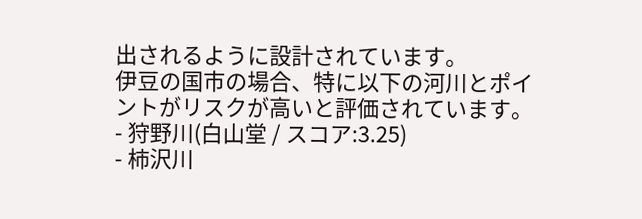出されるように設計されています。
伊豆の国市の場合、特に以下の河川とポイントがリスクが高いと評価されています。
- 狩野川(白山堂 / スコア:3.25)
- 柿沢川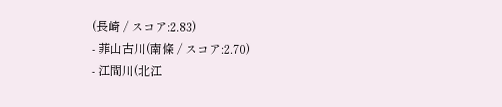(長崎 / スコア:2.83)
- 菲山古川(南條 / スコア:2.70)
- 江間川(北江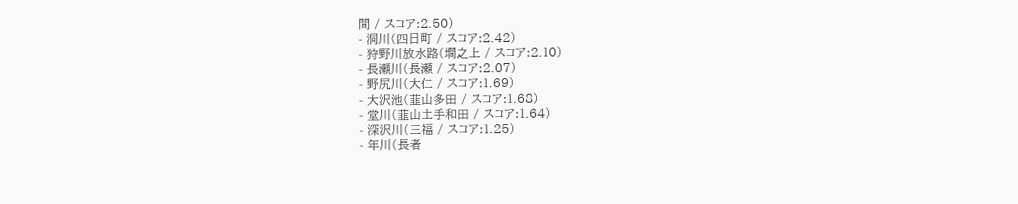間 / スコア:2.50)
- 洞川(四日町 / スコア:2.42)
- 狩野川放水路(墹之上 / スコア:2.10)
- 長瀬川(長瀬 / スコア:2.07)
- 野尻川(大仁 / スコア:1.69)
- 大沢池(韮山多田 / スコア:1.68)
- 堂川(韮山土手和田 / スコア:1.64)
- 深沢川(三福 / スコア:1.25)
- 年川(長者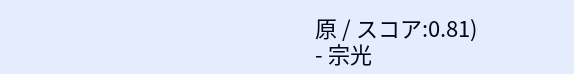原 / スコア:0.81)
- 宗光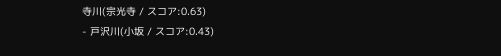寺川(宗光寺 / スコア:0.63)
- 戸沢川(小坂 / スコア:0.43)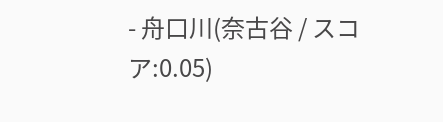- 舟口川(奈古谷 / スコア:0.05)